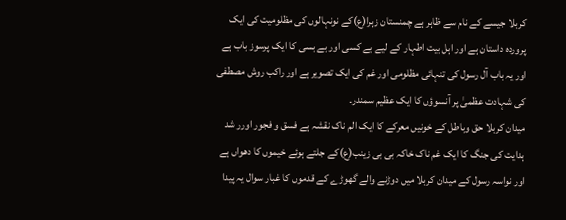کربلا جیسے کے نام سے ظاہر ہے چمنستان زہرا(ع)کے نونہالوں کی مظلومیت کی ایک پروردہ داستان ہے اور اہل بیت اطہار کے لیے بے کسی اور بے بسی کا ایک پرسوز باب ہے اور یہ باب آل رسول کی تنہائی مظلومی اور غم کی ایک تصویر ہے اور راکب روش مصطفی کی شہادت عظمیٰ پر آنسوؤں کا ایک عظیم سمندر۔
میدان کربلا حق وباطل کے خونیں معرکے کا ایک الم ناک نقشہ ہے فسق و فجور اورر شد ہدایت کی جنگ کا ایک غم ناک خاکہ بی بی زینب(ع)کے جلتے ہوئے خیموں کا دھواں ہے اور نواسہ رسول کے میدان کربلا میں دوڑنے والے گھوڑے کے قدموں کا غبار سوال یہ پیدا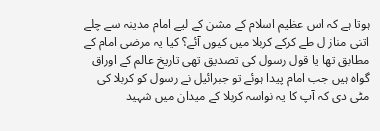ہوتا ہے کہ اس عظیم اسلام کے مشن کے لیے امام مدینہ سے چلے اتنی مناز ل طے کرکے کربلا میں کیوں آئے؟ کیا یہ مرضی امام کے مطابق تھا یا قول رسول کی تصدیق تھی تاریخ عالم کے اوراق گواہ ہیں جب امام پیدا ہوئے تو جبرائیل نے رسول کو کربلا کی مٹی دی کہ آپ کا یہ نواسہ کربلا کے میدان میں شہید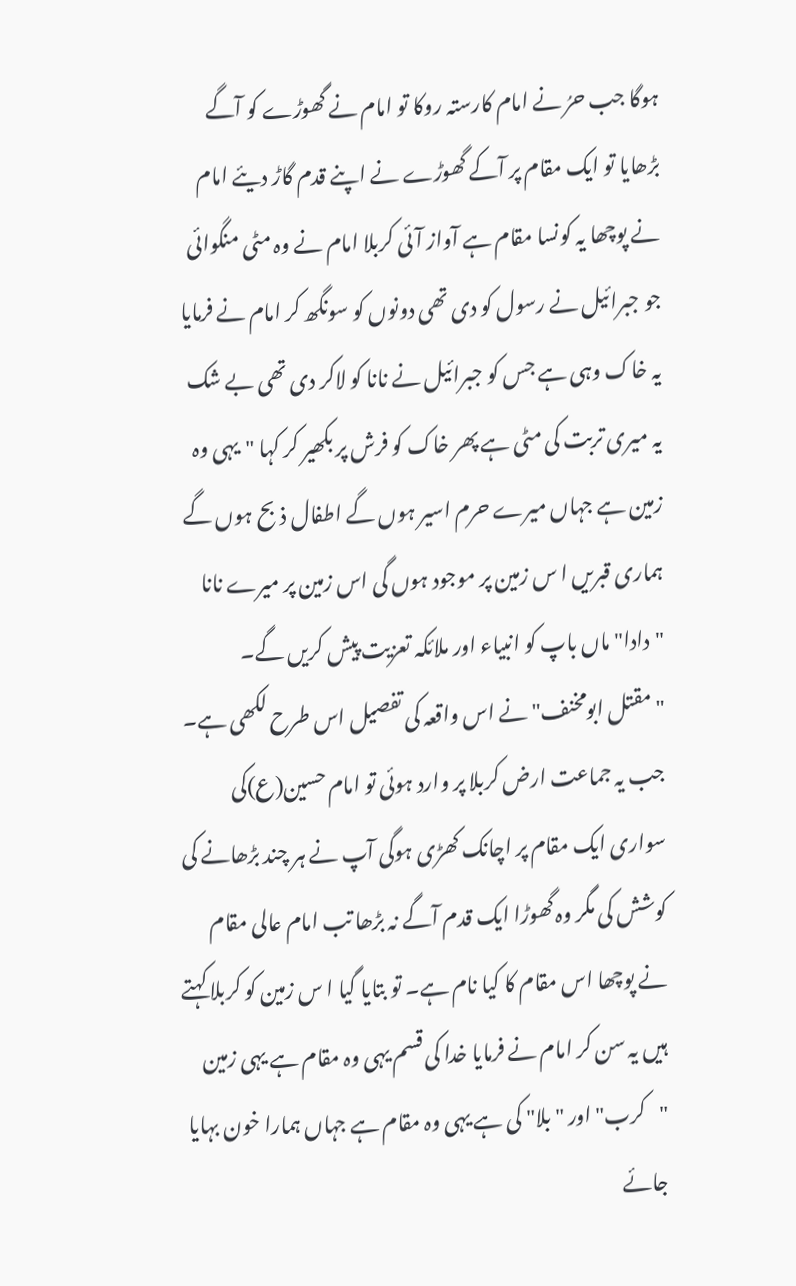ہوگا جب حرُ نے امام کارستہ روکا تو امام نے گھوڑے کو آگے بڑھایا تو ایک مقام پر آکے گھوڑے نے اپنے قدم گاڑ دیئے امام نے پوچھا یہ کونسا مقام ہے آواز آئی کربلا امام نے وہ مٹی منگوائی جو جبرائیل نے رسول کو دی تھی دونوں کو سونگھ کر امام نے فرمایا یہ خاک وہی ہے جس کو جبرائیل نے نانا کو لاکر دی تھی بے شک یہ میری تربت کی مٹی ہے پھر خاک کو فرش پر بکھیر کر کہا "یہی وہ زمین ہے جہاں میرے حرم اسیر ہوں گے اطفال ذبح ہوں گے ہماری قبریں ا س زمین پر موجود ہوں گی اس زمین پر میرے نانا "دادا" ماں باپ کو انبیاء اور ملائکہ تعزیت پیش کریں گے۔
" مقتل ابومخنف" نے اس واقعہ کی تفصیل اس طرح لکھی ہے۔ جب یہ جماعت ارض کربلا پر وارد ہوئی تو امام حسین(ع)کی سواری ایک مقام پر اچانک کھڑی ہوگی آپ نے ہر چند بڑھانے کی کوشش کی مگر وہ گھوڑا ایک قدم آگے نہ بڑھا تب امام عالی مقام نے پوچھا اس مقام کا کیا نام ہے۔ تو بتایا گیا ا س زمین کو کربلا کہتے ہیں یہ سن کر امام نے فرمایا خدا کی قسم یہی وہ مقام ہے یہی زمین "کرب" اور "بلا" کی ہے یہی وہ مقام ہے جہاں ہمارا خون بہایا جائے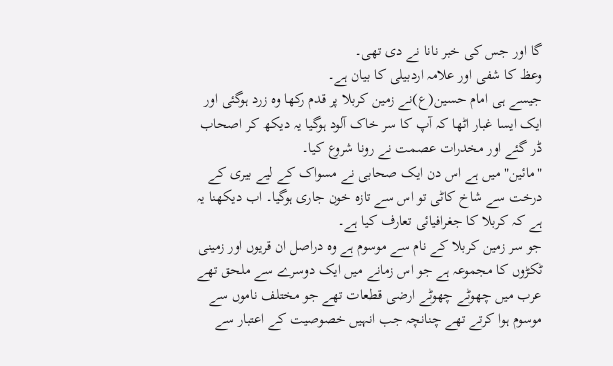گا اور جس کی خبر نانا نے دی تھی۔
وعظ کا شفی اور علامہ اردبیلی کا بیان ہے۔
جیسے ہی امام حسین(ع)نے زمین کربلا پر قدم رکھا وہ زرد ہوگئی اور ایک ایسا غبار اٹھا کہ آپ کا سر خاک آلود ہوگیا یہ دیکھ کر اصحاب ڈر گئے اور مخدرات عصمت نے رونا شروع کیا۔
"مائین" میں ہے اس دن ایک صحابی نے مسواک کے لیے بیری کے درخت سے شاخ کاٹی تو اس سے تازہ خون جاری ہوگیا۔ اب دیکھنا یہ ہے کہ کربلا کا جغرافیائی تعارف کیا ہے۔
جو سر زمین کربلا کے نام سے موسوم ہے وہ دراصل ان قریوں اور زمینی ٹکڑوں کا مجموعہ ہے جو اس زمانے میں ایک دوسرے سے ملحق تھے عرب میں چھوٹے چھوٹے ارضی قطعات تھے جو مختلف ناموں سے موسوم ہوا کرتے تھے چنانچہ جب انہیں خصوصیت کے اعتبار سے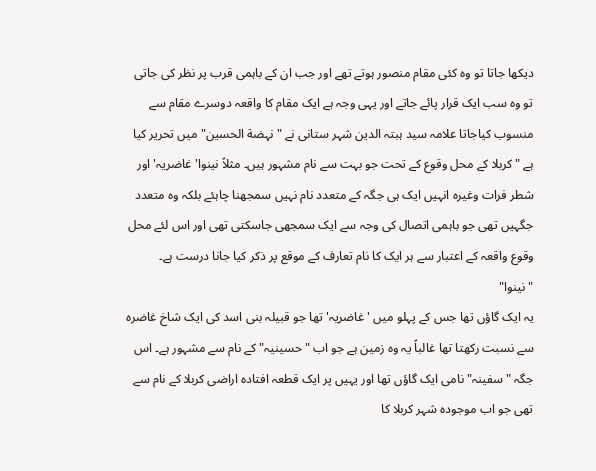دیکھا جاتا تو وہ کئی مقام منصور ہوتے تھے اور جب ان کے باہمی قرب پر نظر کی جاتی تو وہ سب ایک قرار پائے جاتے اور یہی وجہ ہے ایک مقام کا واقعہ دوسرے مقام سے منسوب کیاجاتا علامہ سید ہبتہ الدین شہر ستانی نے "نہضة الحسین" میں تحریر کیا ہے "کربلا کے محل وقوع کے تحت جو بہت سے نام مشہور ہیں۔ مثلاً نینوا' غاضریہ' اور شطر فرات وغیرہ انہیں ایک ہی جگہ کے متعدد نام نہیں سمجھنا چاہئے بلکہ وہ متعدد جگہیں تھی جو باہمی اتصال کی وجہ سے ایک سمجھی جاسکتی تھی اور اس لئے محل وقوع واقعہ کے اعتبار سے ہر ایک کا نام تعارف کے موقع پر ذکر کیا جانا درست ہے۔
" نینوا"
یہ ایک گاؤں تھا جس کے پہلو میں 'غاضریہ' تھا جو قبیلہ بنی اسد کی ایک شاخ غاضرہ سے نسبت رکھتا تھا غالباً یہ وہ زمین ہے جو اب "حسینیہ" کے نام سے مشہور ہے۔ اس جگہ "سفینہ" نامی ایک گاؤں تھا اور یہیں پر ایک قطعہ افتادہ اراضی کربلا کے نام سے تھی جو اب موجودہ شہر کربلا کا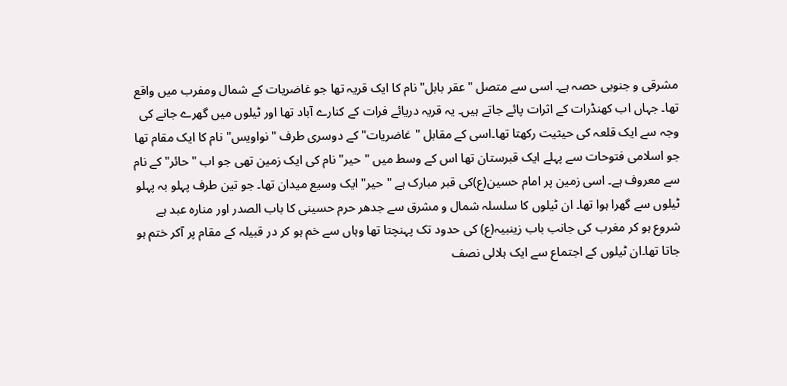مشرقی و جنوبی حصہ ہے۔ اسی سے متصل "عقر بابل" نام کا ایک قریہ تھا جو غاضریات کے شمال ومفرب میں واقع تھا۔ جہاں اب کھنڈرات کے اثرات پائے جاتے ہیں۔ یہ قریہ دریائے فرات کے کنارے آباد تھا اور ٹیلوں میں گھرے جانے کی وجہ سے ایک قلعہ کی حیثیت رکھتا تھا۔اسی کے مقابل "غاضریات" کے دوسری طرف "نواویس" نام کا ایک مقام تھا جو اسلامی فتوحات سے پہلے ایک قبرستان تھا اس کے وسط میں "حیر" نام کی ایک زمین تھی جو اب "حائر" کے نام سے معروف ہے۔ اسی زمین پر امام حسین(ع)کی قبر مبارک ہے "حیر" ایک وسیع میدان تھا۔ جو تین طرف پہلو بہ پہلو ٹیلوں سے گھرا ہوا تھا۔ ان ٹیلوں کا سلسلہ شمال و مشرق سے جدھر حرم حسینی کا باب الصدر اور منارہ عبد ہے شروع ہو کر مغرب کی جانب باب زینبیہ(ع) کی حدود تک پہنچتا تھا وہاں سے خم ہو کر در قبیلہ کے مقام پر آکر ختم ہو جاتا تھا۔ان ٹیلوں کے اجتماع سے ایک ہلالی نصف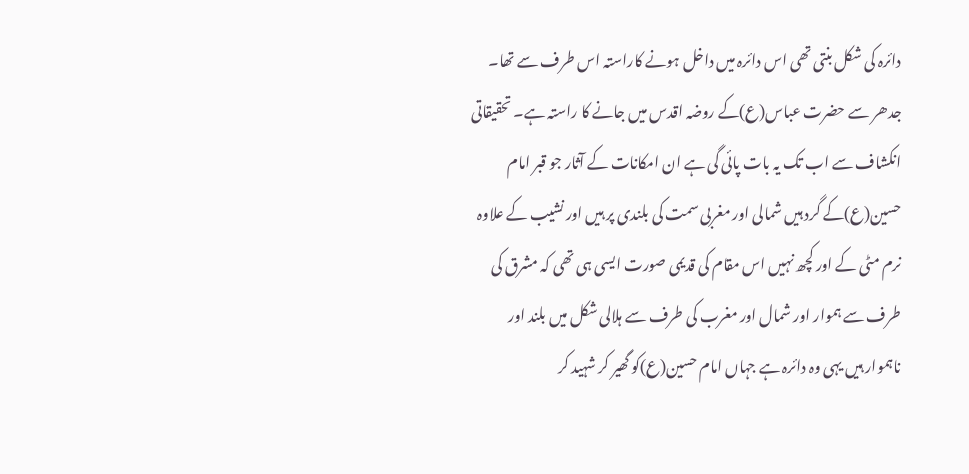دائرہ کی شکل بنتی تھی اس دائرہ میں داخل ہونے کاراستہ اس طرف سے تھا۔ جدھر سے حضرت عباس(ع)کے روضہ اقدس میں جانے کا راستہ ہے۔ تحقیقاتی انکشاف سے اب تک یہ بات پائی گی ہے ان امکانات کے آثار جو قبر امام حسین(ع)کے گرد ہیں شمالی اور مغربی سمت کی بلندی پر ہیں اور نشیب کے علاوہ نرم مٹی کے اور کچھ نہیں اس مقام کی قدیمی صورت ایسی ہی تھی کہ مشرق کی طرف سے ہموار اور شمال اور مغرب کی طرف سے ہلالی شکل میں بلند اور ناہموار ہیں یہی وہ دائرہ ہے جہاں امام حسین(ع)کو گھیر کر شہید کر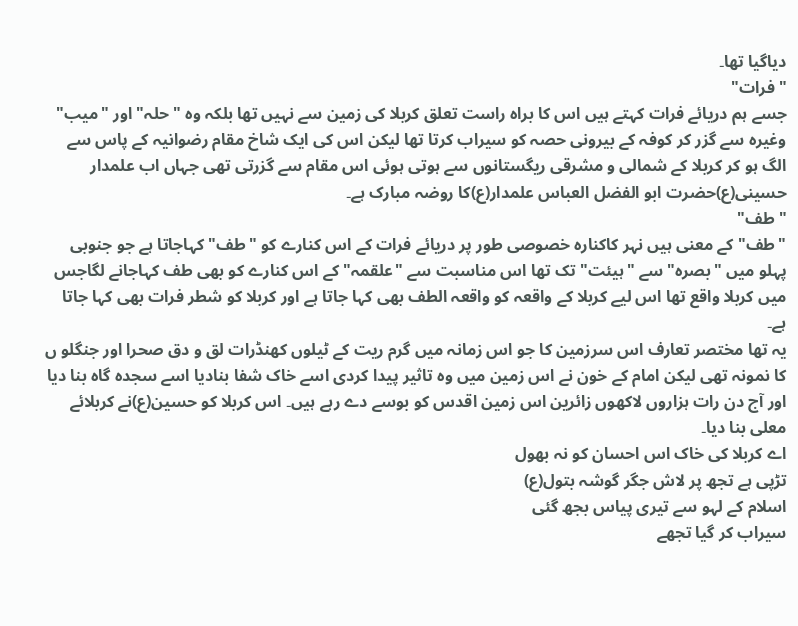دیاگیا تھا۔
" فرات"
جسے ہم دریائے فرات کہتے ہیں اس کا براہ راست تعلق کربلا کی زمین سے نہیں تھا بلکہ وہ "حلہ" اور "میب" وغیرہ سے گزر کر کوفہ کے بیرونی حصہ کو سیراب کرتا تھا لیکن اس کی ایک شاخ مقام رضوانیہ کے پاس سے الگ ہو کر کربلا کے شمالی و مشرقی ریگستانوں سے ہوتی ہوئی اس مقام سے گزرتی تھی جہاں اب علمدار حسینی(ع)حضرت ابو الفضل العباس علمدار(ع)کا روضہ مبارک ہے۔
" طف"
"طف" کے معنی ہیں نہر کاکنارہ خصوصی طور پر دریائے فرات کے اس کنارے کو "طف" کہاجاتا ہے جو جنوبی پہلو میں "بصرہ" سے "ہیئت" تک تھا اس مناسبت سے "علقمہ" کے اس کنارے کو بھی طف کہاجانے لگاجس میں کربلا واقع تھا اس لیے کربلا کے واقعہ کو واقعہ الطف بھی کہا جاتا ہے اور کربلا کو شطر فرات بھی کہا جاتا ہے۔
یہ تھا مختصر تعارف اس سرزمین کا جو اس زمانہ میں گرم ریت کے ٹیلوں کھنڈرات لق و دق صحرا اور جنگلو ں کا نمونہ تھی لیکن امام کے خون نے اس زمین میں وہ تاثیر پیدا کردی اسے خاک شفا بنادیا اسے سجدہ گاہ بنا دیا اور آج دن رات ہزاروں لاکھوں زائرین اس زمین اقدس کو بوسے دے رہے ہیں۔ اس کربلا کو حسین(ع)نے کربلائے معلی بنا دیا۔
اے کربلا کی خاک اس احسان کو نہ بھول
تڑپی ہے تجھ پر لاش جگر گوشہ بتول(ع)
اسلام کے لہو سے تیری پیاس بجھ گئی
سیراب کر گیا تجھے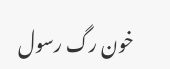خون رگ رسول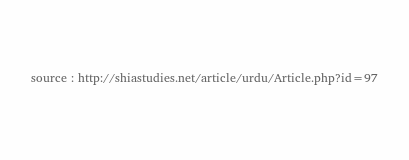source : http://shiastudies.net/article/urdu/Article.php?id=97